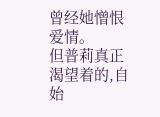曾经她憎恨爱情。
但普莉真正渴望着的,自始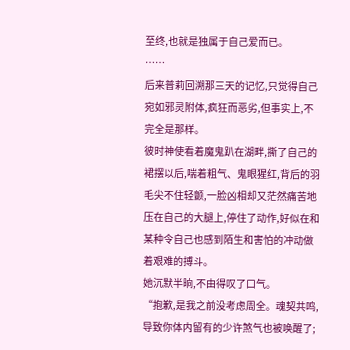至终,也就是独属于自己爱而已。
……
后来普莉回溯那三天的记忆,只觉得自己宛如邪灵附体,疯狂而恶劣,但事实上,不完全是那样。
彼时神使看着魔鬼趴在湖畔,撕了自己的裙摆以后,喘着粗气、鬼眼猩红,背后的羽毛尖不住轻颤,一脸凶相却又茫然痛苦地压在自己的大腿上,停住了动作,好似在和某种令自己也感到陌生和害怕的冲动做着艰难的搏斗。
她沉默半晌,不由得叹了口气。
“抱歉,是我之前没考虑周全。魂契共鸣,导致你体内留有的少许煞气也被唤醒了;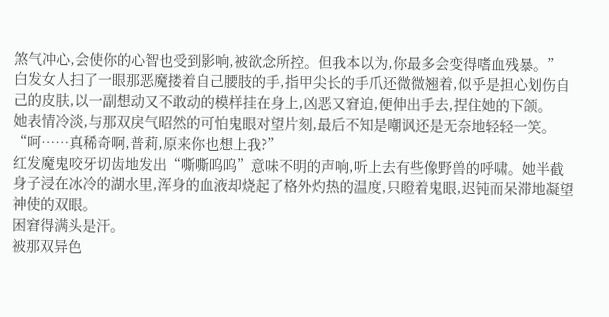煞气冲心,会使你的心智也受到影响,被欲念所控。但我本以为,你最多会变得嗜血残暴。”
白发女人扫了一眼那恶魔搂着自己腰肢的手,指甲尖长的手爪还微微翘着,似乎是担心划伤自己的皮肤,以一副想动又不敢动的模样挂在身上,凶恶又窘迫,便伸出手去,捏住她的下颌。
她表情冷淡,与那双戾气昭然的可怕鬼眼对望片刻,最后不知是嘲讽还是无奈地轻轻一笑。
“呵……真稀奇啊,普莉,原来你也想上我?”
红发魔鬼咬牙切齿地发出“嘶嘶呜呜”意味不明的声响,听上去有些像野兽的呼啸。她半截身子浸在冰冷的湖水里,浑身的血液却烧起了格外灼热的温度,只瞪着鬼眼,迟钝而呆滞地凝望神使的双眼。
困窘得满头是汗。
被那双异色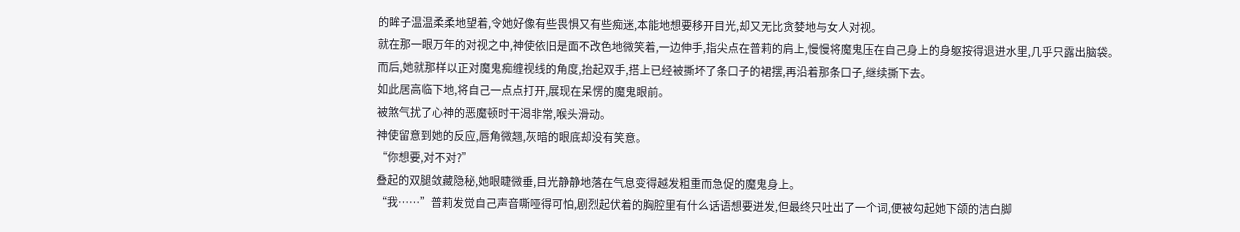的眸子温温柔柔地望着,令她好像有些畏惧又有些痴迷,本能地想要移开目光,却又无比贪婪地与女人对视。
就在那一眼万年的对视之中,神使依旧是面不改色地微笑着,一边伸手,指尖点在普莉的肩上,慢慢将魔鬼压在自己身上的身躯按得退进水里,几乎只露出脑袋。
而后,她就那样以正对魔鬼痴缠视线的角度,抬起双手,搭上已经被撕坏了条口子的裙摆,再沿着那条口子,继续撕下去。
如此居高临下地,将自己一点点打开,展现在呆愣的魔鬼眼前。
被煞气扰了心神的恶魔顿时干渴非常,喉头滑动。
神使留意到她的反应,唇角微翘,灰暗的眼底却没有笑意。
“你想要,对不对?”
叠起的双腿敛藏隐秘,她眼睫微垂,目光静静地落在气息变得越发粗重而急促的魔鬼身上。
“我……”普莉发觉自己声音嘶哑得可怕,剧烈起伏着的胸腔里有什么话语想要迸发,但最终只吐出了一个词,便被勾起她下颌的洁白脚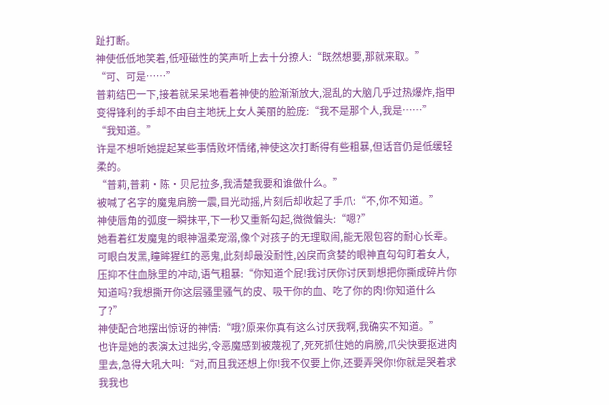趾打断。
神使低低地笑着,低哑磁性的笑声听上去十分撩人:“既然想要,那就来取。”
“可、可是……”
普莉结巴一下,接着就呆呆地看着神使的脸渐渐放大,混乱的大脑几乎过热爆炸,指甲变得锋利的手却不由自主地抚上女人美丽的脸庞:“我不是那个人,我是……”
“我知道。”
许是不想听她提起某些事情败坏情绪,神使这次打断得有些粗暴,但话音仍是低缓轻柔的。
“普莉,普莉·陈·贝尼拉多,我清楚我要和谁做什么。”
被喊了名字的魔鬼肩膀一震,目光动摇,片刻后却收起了手爪:“不,你不知道。”
神使唇角的弧度一瞬抹平,下一秒又重新勾起,微微偏头:“嗯?”
她看着红发魔鬼的眼神温柔宠溺,像个对孩子的无理取闹,能无限包容的耐心长辈。
可眼白发黑,瞳眸猩红的恶鬼,此刻却最没耐性,凶戾而贪婪的眼神直勾勾盯着女人,压抑不住血脉里的冲动,语气粗暴:“你知道个屁!我讨厌你讨厌到想把你撕成碎片你知道吗?我想撕开你这层骚里骚气的皮、吸干你的血、吃了你的肉!你知道什么了?”
神使配合地摆出惊讶的神情:“哦?原来你真有这么讨厌我啊,我确实不知道。”
也许是她的表演太过拙劣,令恶魔感到被蔑视了,死死抓住她的肩膀,爪尖快要抠进肉里去,急得大吼大叫:“对,而且我还想上你!我不仅要上你,还要弄哭你!你就是哭着求我我也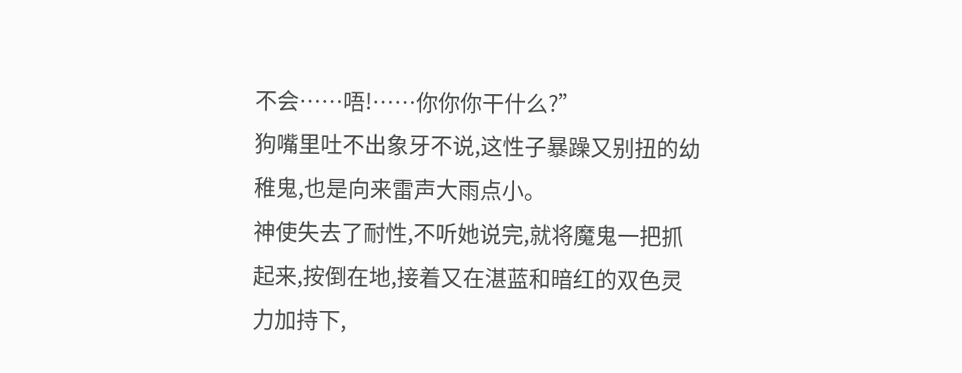不会……唔!……你你你干什么?”
狗嘴里吐不出象牙不说,这性子暴躁又别扭的幼稚鬼,也是向来雷声大雨点小。
神使失去了耐性,不听她说完,就将魔鬼一把抓起来,按倒在地,接着又在湛蓝和暗红的双色灵力加持下,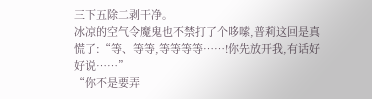三下五除二剥干净。
冰凉的空气令魔鬼也不禁打了个哆嗦,普莉这回是真慌了:“等、等等,等等等等……!你先放开我,有话好好说……”
“你不是要弄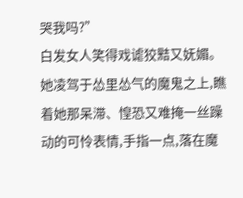哭我吗?”
白发女人笑得戏谑狡黠又妩媚。
她凌驾于怂里怂气的魔鬼之上,瞧着她那呆滞、惶恐又难掩一丝躁动的可怜表情,手指一点,落在魔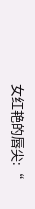女红艳的唇尖:“